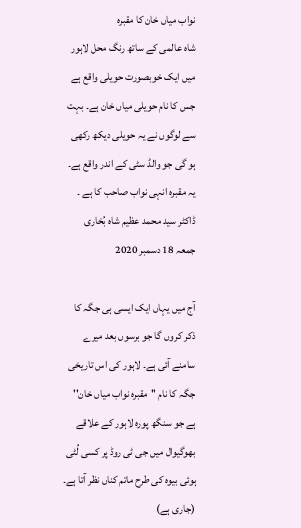نواب میاں خان کا مقبرہ
شاہ عالمی کے ساتھ رنگ محل لاہور میں ایک خوبصورت حویلی واقع ہے جس کا نام حویلی میاں خان ہے۔ بہت سے لوگوں نے یہ حویلی دیکھ رکھی ہو گی جو والڈ سٹی کے اندر واقع ہے۔ یہ مقبرہ انہی نواب صاحب کا ہے ۔
ڈاکٹر سید محمد عظیم شاہ بُخاری
جمعہ 18 دسمبر 2020

آج میں یہاں ایک ایسی ہی جگہ کا ذکر کروں گا جو برسوں بعد میرے سامنے آئی ہے۔ لاہور کی اس تاریخی جگہ کا نام ''مقبرہ نواب میاں خان'' ہے جو سنگھ پورہ لاہور کے علاقے بھوگیوال میں جی ٹی روڈ پر کسی لُٹی ہوئی بیوہ کی طرح ماتم کناں نظر آتا ہے۔
(جاری ہے)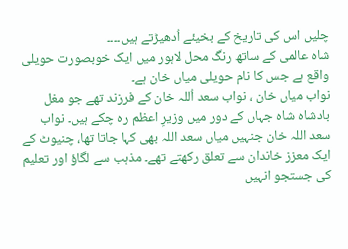چلیں اس کی تاریخ کے بخیئے اُدھیڑتے ہیں۔۔۔۔
شاہ عالمی کے ساتھ رنگ محل لاہور میں ایک خوبصورت حویلی واقع ہے جس کا نام حویلی میاں خان ہے۔
نواب میاں خان ، نواب سعد اُللہ خان کے فرزند تھے جو مغل بادشاہ شاہ جہاں کے دور میں وزیرِ اعظم رہ چکے ہیں۔ نواب سعد اللہ خان جنہیں میاں سعد اللہ بھی کہا جاتا تھا، چنیوٹ کے ایک معزز خاندان سے تعلق رکھتے تھے۔ مذہب سے لگاؤ اور تعلیم کی جستجو انہیں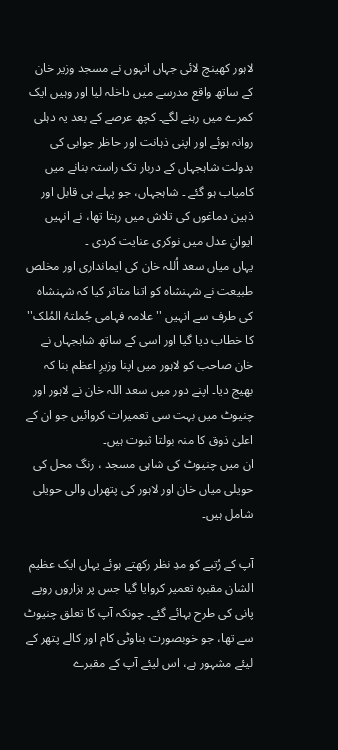لاہور کھینچ لائی جہاں انہوں نے مسجد وزیر خان کے ساتھ واقع مدرسے میں داخلہ لیا اور وہیں ایک کمرے میں رہنے لگے۔ کچھ عرصے کے بعد یہ دہلی روانہ ہوئے اور اپنی ذہانت اور حاظر جوابی کی بدولت شاہجہاں کے دربار تک راستہ بنانے میں کامیاب ہو گئے ۔ شاہجہاں، جو پہلے ہی قابل اور ذہین دماغوں کی تلاش میں رہتا تھا، نے انہیں ایوانِ عدل میں نوکری عنایت کردی ۔
یہاں میاں سعد اُللہ خان کی ایمانداری اور مخلص طبیعت نے شہنشاہ کو اتنا متاثر کیا کہ شہنشاہ کی طرف سے انہیں '' علامہ فہامی جُملتہُ المُلک'' کا خطاب دیا گیا اور اسی کے ساتھ شاہجہاں نے خان صاحب کو لاہور میں اپنا وزیرِ اعظم بنا کہ بھیج دیا۔ اپنے دور میں سعد اللہ خان نے لاہور اور چنیوٹ میں بہت سی تعمیرات کروائیں جو ان کے اعلیٰ ذوق کا منہ بولتا ثبوت ہیں۔
ان میں چنیوٹ کی شاہی مسجد ، رنگ محل کی حویلی میاں خان اور لاہور کی پتھراں والی حویلی شامل ہیں۔

آپ کے رُتبے کو مدِ نظر رکھتے ہوئے یہاں ایک عظیم الشان مقبرہ تعمیر کروایا گیا جس پر ہزاروں روپے پانی کی طرح بہائے گئے۔ چونکہ آپ کا تعلق چنیوٹ سے تھا، جو خوبصورت بناوٹی کام اور کالے پتھر کے لیئے مشہور ہے، اس لیئے آپ کے مقبرے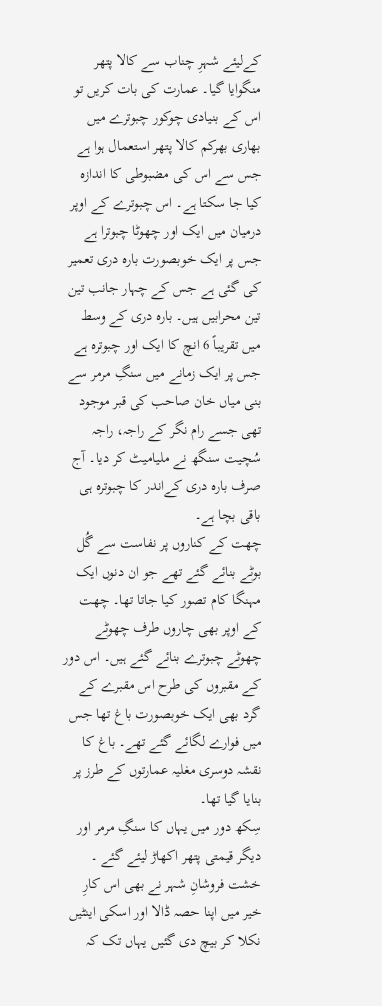کےلیئے شہرِ چناب سے کالا پتھر منگوایا گیا۔ عمارت کی بات کریں تو اس کے بنیادی چوکور چبوترے میں بھاری بھرکم کالا پتھر استعمال ہوا ہے جس سے اس کی مضبوطی کا اندازہ کیا جا سکتا ہے۔ اس چبوترے کے اوپر درمیان میں ایک اور چھوٹا چبوترا ہے جس پر ایک خوبصورت بارہ دری تعمیر کی گئی ہے جس کے چہار جانب تین تین محرابیں ہیں۔ بارہ دری کے وسط میں تقریباً 6 انچ کا ایک اور چبوترہ ہے جس پر ایک زمانے میں سنگِ مرمر سے بنی میاں خان صاحب کی قبر موجود تھی جسے رام نگر کے راجہ، راجہ سُچیت سنگھ نے ملیامیٹ کر دیا۔ آج صرف بارہ دری کےاندر کا چبوترہ ہی باقی بچا ہے۔
چھت کے کناروں پر نفاست سے گُل بوٹے بنائے گئے تھے جو ان دنوں ایک مہنگا کام تصور کیا جاتا تھا۔ چھت کے اوپر بھی چاروں طرف چھوٹے چھوٹے چبوترے بنائے گئے ہیں۔ اس دور کے مقبروں کی طرح اس مقبرے کے گرد بھی ایک خوبصورت باغ تھا جس میں فوارے لگائے گئے تھے۔ باغ کا نقشہ دوسری مغلیہ عمارتوں کے طرز پر بنایا گیا تھا۔
سِکھ دور میں یہاں کا سنگِ مرمر اور دیگر قیمتی پتھر اکھاڑ لیئے گئے ۔ خشت فروشانِ شہر نے بھی اس کارِ خیر میں اپنا حصہ ڈالا اور اسکی اینٹیں نکلا کر بیچ دی گئیں یہاں تک کہ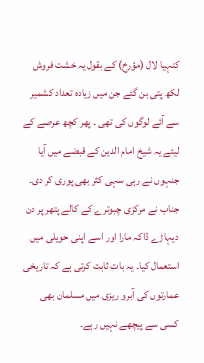کنہیا لال (مؤرخ) کے بقول یہ خشت فروش لکھ پتی بن گئے جن میں زیادہ تعداد کشمیر سے آئے لوگوں کی تھی ۔ پھر کچھ عرصے کے لیئے یہ شیخ امام الدین کے قبضے میں آیا جنہوں نے رہی سہی کثر بھی پوری کر دی۔ جناب نے مرکزی چبوترے کے کالے پتھر پر دن دیہاڑے ڈاکہ مارا اور اسے اپنی حویلی میں استعمال کیا۔ یہ بات ثابت کرتی ہے کہ تاریخی عمارتوں کی آبرو ریزی میں مسلمان بھی کسی سے پیچھے نہیں رہے۔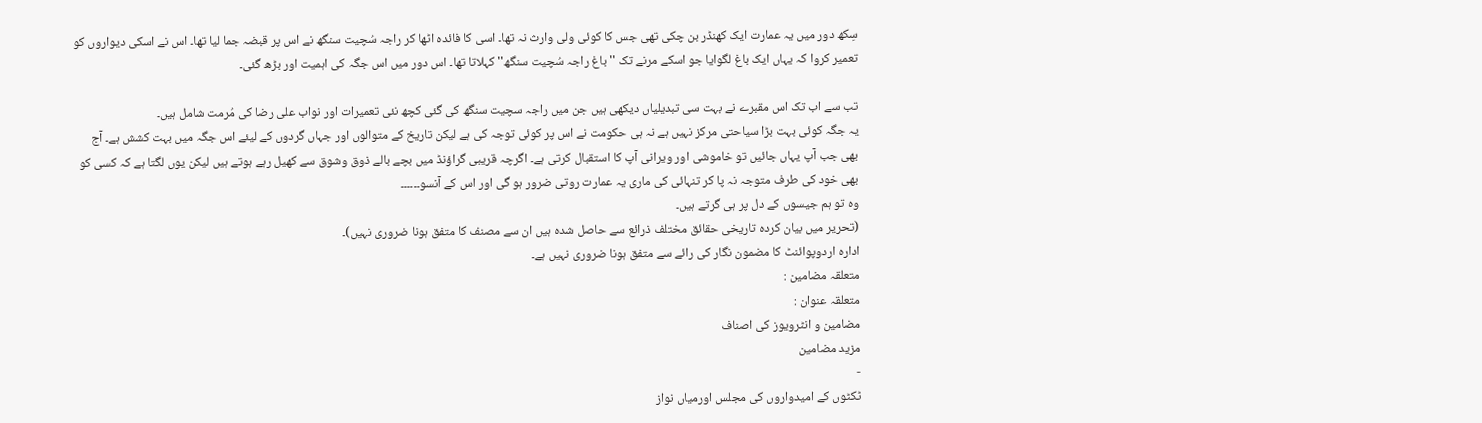سِکھ دور میں یہ عمارت ایک کھنڈر بن چکی تھی جس کا کوئی ولی وارث نہ تھا۔ اسی کا فائدہ اٹھا کر راجہ سُچیت سنگھ نے اس پر قبضہ جما لیا تھا۔ اس نے اسکی دیواروں کو تعمیر کروا کہ یہاں ایک باغ لگوایا جو اسکے مرنے تک '' باغ راجہ سُچیت سنگھ'' کہلاتا تھا۔ اس دور میں اس جگہ کی اہمیت اور بڑھ گئی۔

تب سے اب تک اس مقبرے نے بہت سی تبدیلیاں دیکھی ہیں جن میں راجہ سچیت سنگھ کی گئی کچھ نئی تعمیرات اور نواب علی رضا کی مُرمت شامل ہیں۔
یہ جگہ کوئی بہت بڑا سیاحتی مرکز نہیں ہے نہ ہی حکومت نے اس پر کوئی توجہ کی ہے لیکن تاریخ کے متوالوں اور جہاں گردوں کے لیئے اس جگہ میں بہت کشش ہے۔ آج بھی جب آپ یہاں جائیں تو خاموشی اور ویرانی آپ کا استقبال کرتی ہے۔ اگرچہ قریبی گراؤنڈ میں بچے بالے ذوق وشوق سے کھیل رہے ہوتے ہیں لیکن یوں لگتا ہے کہ کسی کو بھی خود کی طرف متوجہ نہ پا کر تنہائی کی ماری یہ عمارت روتی ضرور ہو گی اور اس کے آنسو۔۔۔۔۔۔
وہ تو ہم جیسوں کے دل پر ہی گرتے ہیں۔
(تحریر میں بیان کردہ تاریخی حقائق مختلف ذرائع سے حاصل شدہ ہیں ان سے مصنف کا متفق ہونا ضروری نہیں)۔
ادارہ اردوپوائنٹ کا مضمون نگار کی رائے سے متفق ہونا ضروری نہیں ہے۔
متعلقہ مضامین :
متعلقہ عنوان :
مضامین و انٹرویوز کی اصناف
مزید مضامین
-
ٹکٹوں کے امیدواروں کی مجلس اورمیاں نواز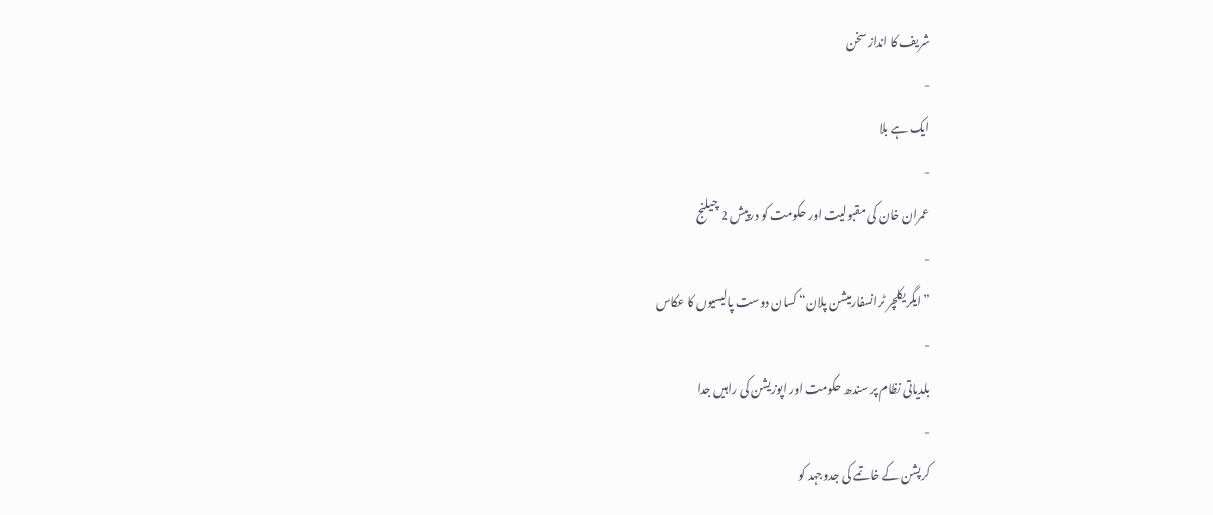شریف کا انداز سخن
-
ایک ہے بلا
-
عمران خان کی مقبولیت اور حکومت کو درپیش 2 چیلنج
-
”ایگریکلچر ٹرانسفارمیشن پلان“ کسان دوست پالیسیوں کا عکاس
-
بلدیاتی نظام پر سندھ حکومت اور اپوزیشن کی راہیں جدا
-
کرپشن کے خاتمے کی جدوجہد کو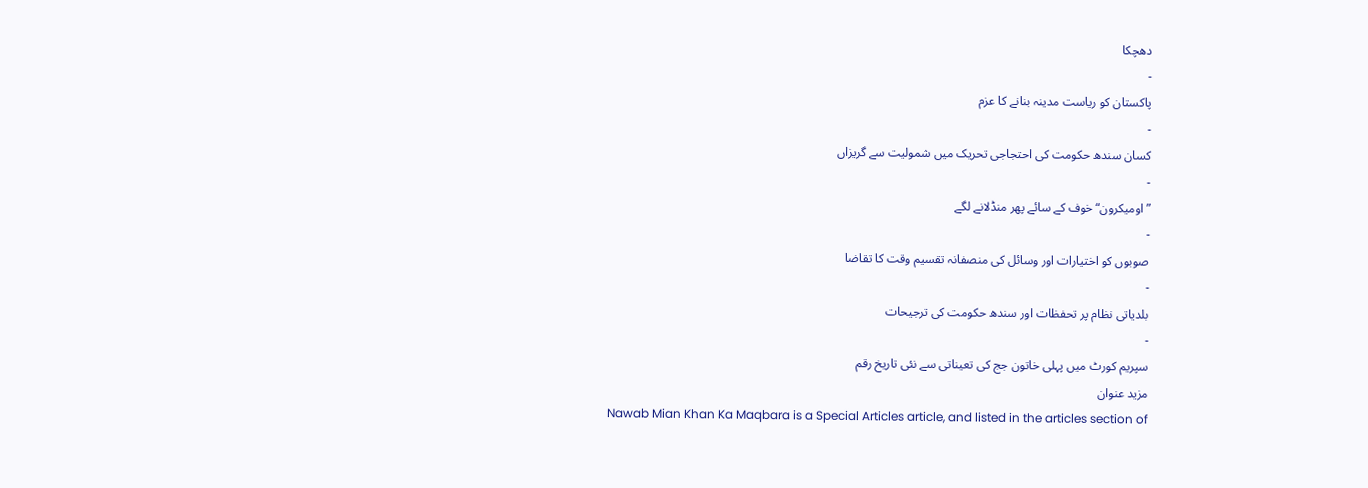دھچکا
-
پاکستان کو ریاست مدینہ بنانے کا عزم
-
کسان سندھ حکومت کی احتجاجی تحریک میں شمولیت سے گریزاں
-
”اومیکرون“ خوف کے سائے پھر منڈلانے لگے
-
صوبوں کو اختیارات اور وسائل کی منصفانہ تقسیم وقت کا تقاضا
-
بلدیاتی نظام پر تحفظات اور سندھ حکومت کی ترجیحات
-
سپریم کورٹ میں پہلی خاتون جج کی تعیناتی سے نئی تاریخ رقم
مزید عنوان
Nawab Mian Khan Ka Maqbara is a Special Articles article, and listed in the articles section of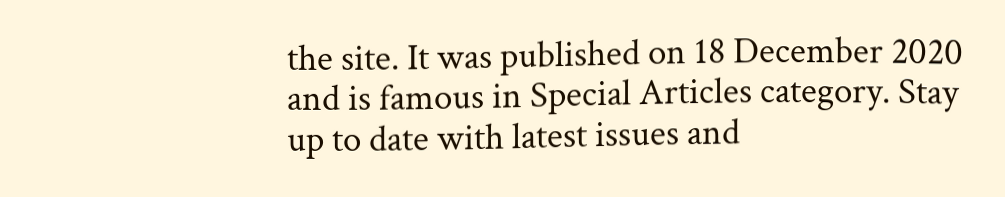the site. It was published on 18 December 2020 and is famous in Special Articles category. Stay up to date with latest issues and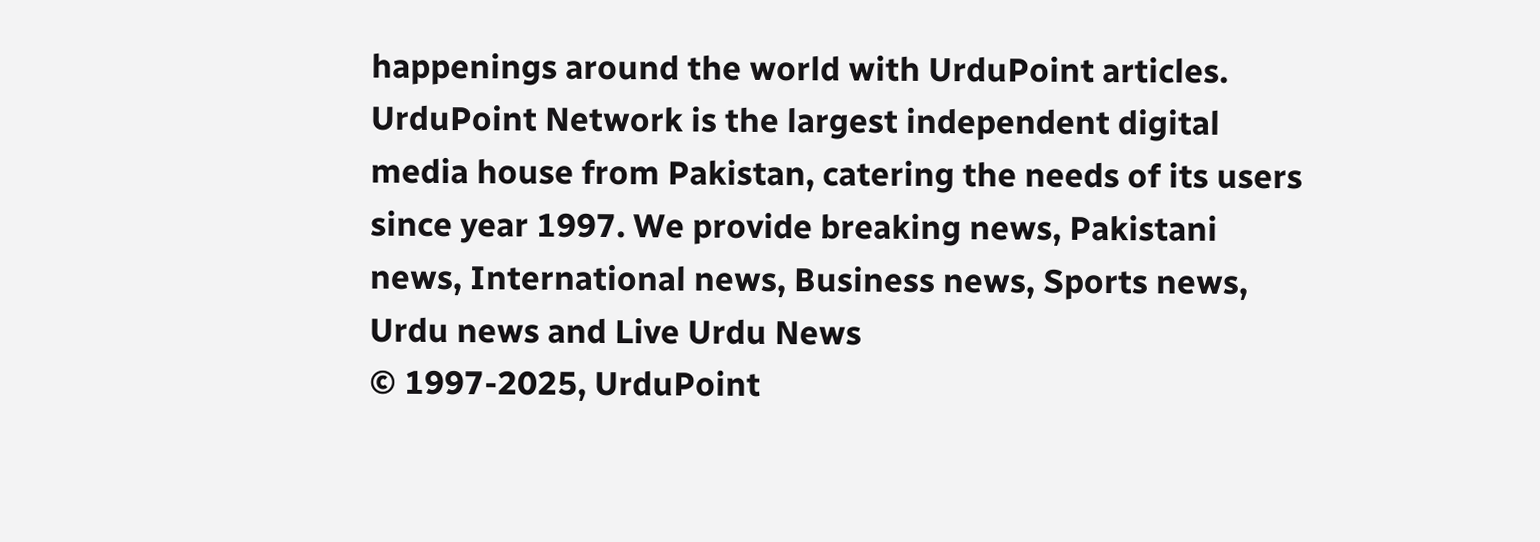happenings around the world with UrduPoint articles.
UrduPoint Network is the largest independent digital media house from Pakistan, catering the needs of its users since year 1997. We provide breaking news, Pakistani news, International news, Business news, Sports news, Urdu news and Live Urdu News
© 1997-2025, UrduPoint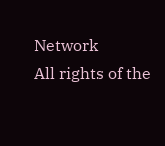Network
All rights of the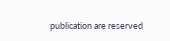publication are reserved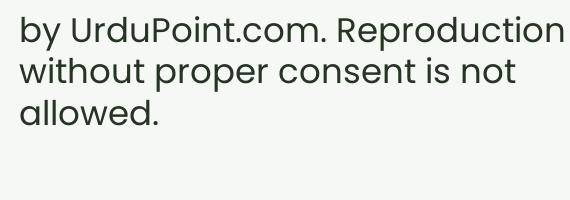by UrduPoint.com. Reproduction without proper consent is not allowed.